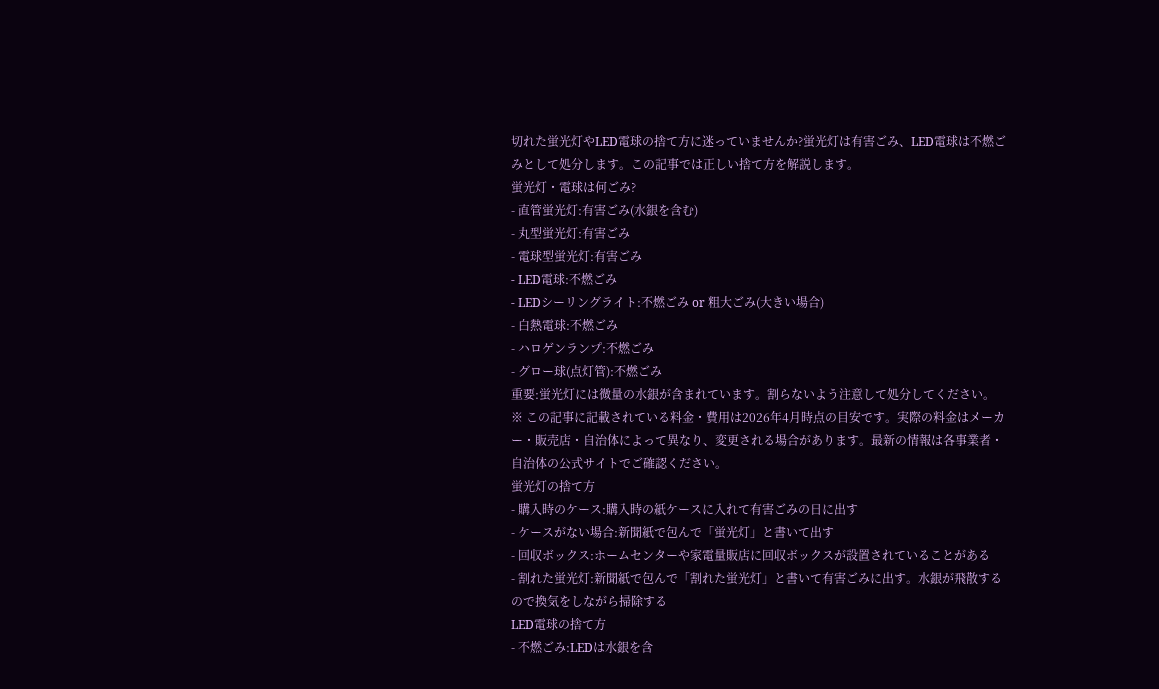切れた蛍光灯やLED電球の捨て方に迷っていませんか?蛍光灯は有害ごみ、LED電球は不燃ごみとして処分します。この記事では正しい捨て方を解説します。
蛍光灯・電球は何ごみ?
- 直管蛍光灯:有害ごみ(水銀を含む)
- 丸型蛍光灯:有害ごみ
- 電球型蛍光灯:有害ごみ
- LED電球:不燃ごみ
- LEDシーリングライト:不燃ごみ or 粗大ごみ(大きい場合)
- 白熱電球:不燃ごみ
- ハロゲンランプ:不燃ごみ
- グロー球(点灯管):不燃ごみ
重要:蛍光灯には微量の水銀が含まれています。割らないよう注意して処分してください。
※ この記事に記載されている料金・費用は2026年4月時点の目安です。実際の料金はメーカー・販売店・自治体によって異なり、変更される場合があります。最新の情報は各事業者・自治体の公式サイトでご確認ください。
蛍光灯の捨て方
- 購入時のケース:購入時の紙ケースに入れて有害ごみの日に出す
- ケースがない場合:新聞紙で包んで「蛍光灯」と書いて出す
- 回収ボックス:ホームセンターや家電量販店に回収ボックスが設置されていることがある
- 割れた蛍光灯:新聞紙で包んで「割れた蛍光灯」と書いて有害ごみに出す。水銀が飛散するので換気をしながら掃除する
LED電球の捨て方
- 不燃ごみ:LEDは水銀を含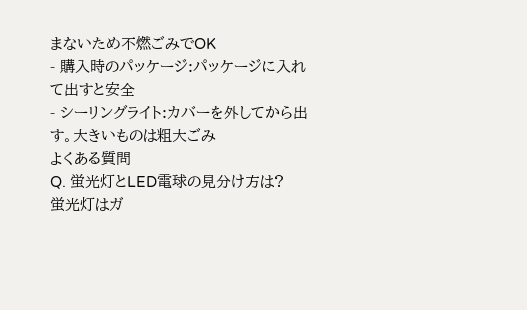まないため不燃ごみでOK
- 購入時のパッケージ:パッケージに入れて出すと安全
- シーリングライト:カバーを外してから出す。大きいものは粗大ごみ
よくある質問
Q. 蛍光灯とLED電球の見分け方は?
蛍光灯はガ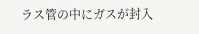ラス管の中にガスが封入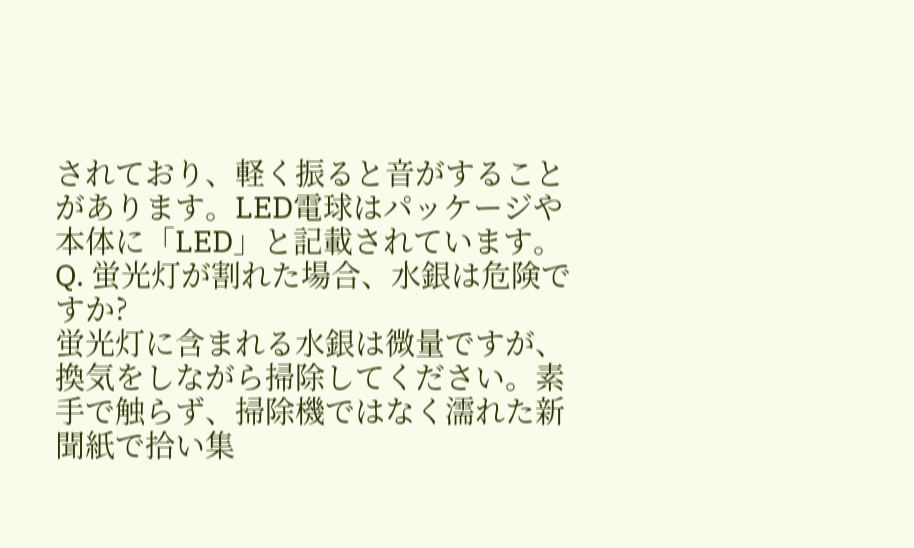されており、軽く振ると音がすることがあります。LED電球はパッケージや本体に「LED」と記載されています。
Q. 蛍光灯が割れた場合、水銀は危険ですか?
蛍光灯に含まれる水銀は微量ですが、換気をしながら掃除してください。素手で触らず、掃除機ではなく濡れた新聞紙で拾い集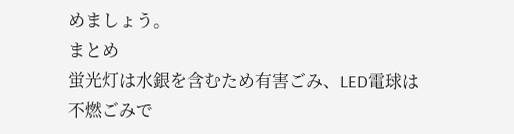めましょう。
まとめ
蛍光灯は水銀を含むため有害ごみ、LED電球は不燃ごみで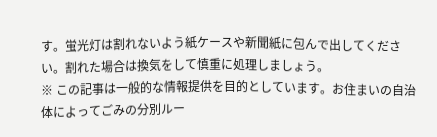す。蛍光灯は割れないよう紙ケースや新聞紙に包んで出してください。割れた場合は換気をして慎重に処理しましょう。
※ この記事は一般的な情報提供を目的としています。お住まいの自治体によってごみの分別ルー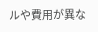ルや費用が異な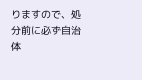りますので、処分前に必ず自治体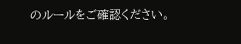のルールをご確認ください。